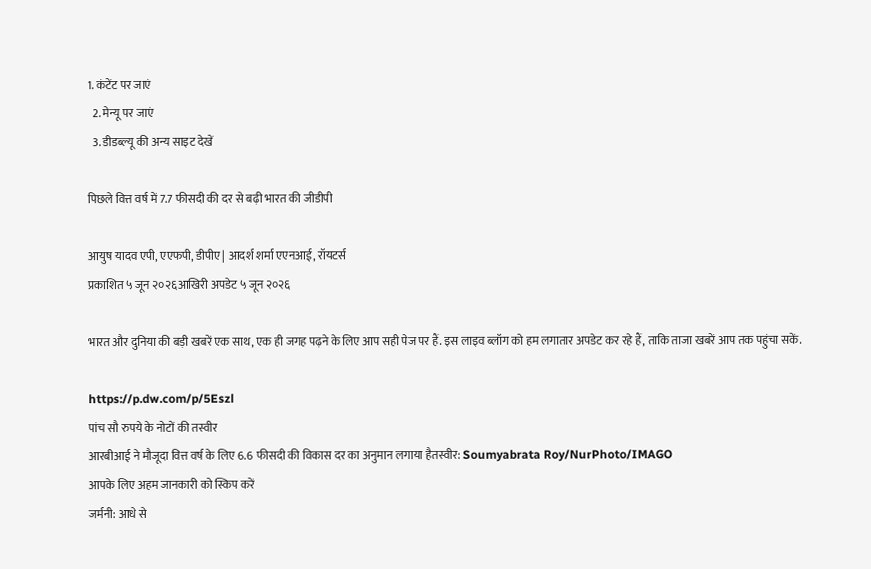1. कंटेंट पर जाएं
  2. मेन्यू पर जाएं
  3. डीडब्ल्यू की अन्य साइट देखें

पिछले वित्त वर्ष में 7.7 फीसदी की दर से बढ़ी भारत की जीडीपी

आयुष यादव एपी, एएफपी, डीपीए | आदर्श शर्मा एएनआई, रॉयटर्स
प्रकाशित ५ जून २०२६आखिरी अपडेट ५ जून २०२६

भारत और दुनिया की बड़ी खबरें एक साथ, एक ही जगह पढ़ने के लिए आप सही पेज पर हैं. इस लाइव ब्लॉग को हम लगातार अपडेट कर रहे हैं, ताकि ताजा खबरें आप तक पहुंचा सकें.

https://p.dw.com/p/5Eszl
पांच सौ रुपये के नोटों की तस्वीर
आरबीआई ने मौजूदा वित्त वर्ष के लिए 6.6 फीसदी की विकास दर का अनुमान लगाया हैतस्वीर: Soumyabrata Roy/NurPhoto/IMAGO
आपके लिए अहम जानकारी को स्किप करें
जर्मनी: आधे से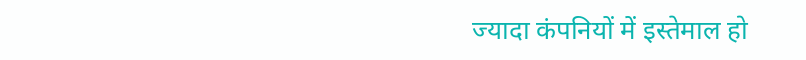ज्यादा कंपनियों में इस्तेमाल हो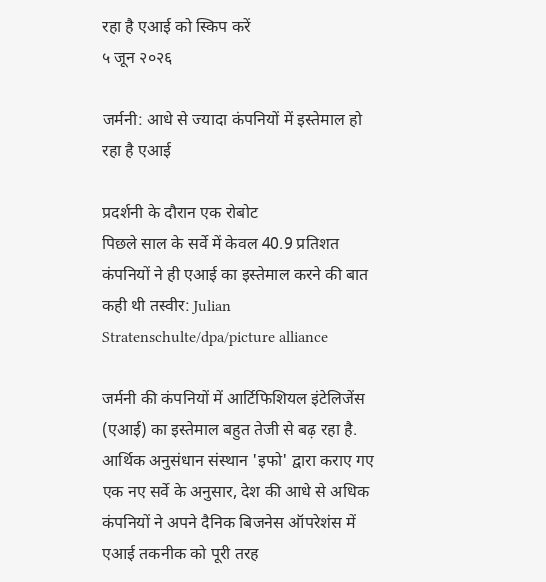रहा है एआई को स्किप करें
५ जून २०२६

जर्मनी: आधे से ज्यादा कंपनियों में इस्तेमाल हो रहा है एआई

प्रदर्शनी के दौरान एक रोबोट
पिछले साल के सर्वे में केवल 40.9 प्रतिशत कंपनियों ने ही एआई का इस्तेमाल करने की बात कही थी तस्वीर: Julian Stratenschulte/dpa/picture alliance

जर्मनी की कंपनियों में आर्टिफिशियल इंटेलिजेंस (एआई) का इस्तेमाल बहुत तेजी से बढ़ रहा है. आर्थिक अनुसंधान संस्थान 'इफो' द्वारा कराए गए एक नए सर्वे के अनुसार, देश की आधे से अधिक कंपनियों ने अपने दैनिक बिजनेस ऑपरेशंस में एआई तकनीक को पूरी तरह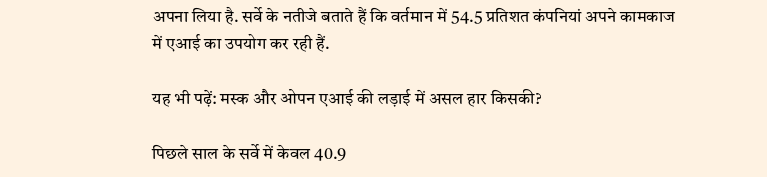अपना लिया है. सर्वे के नतीजे बताते हैं कि वर्तमान में 54.5 प्रतिशत कंपनियां अपने कामकाज में एआई का उपयोग कर रही हैं.

यह भी पढ़ें: मस्क और ओपन एआई की लड़ाई में असल हार किसकी?

पिछले साल के सर्वे में केवल 40.9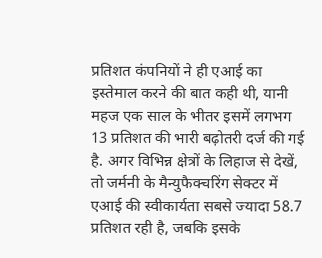प्रतिशत कंपनियों ने ही एआई का इस्तेमाल करने की बात कही थी, यानी महज एक साल के भीतर इसमें लगभग 13 प्रतिशत की भारी बढ़ोतरी दर्ज की गई है. अगर विभिन्न क्षेत्रों के लिहाज से देखें, तो जर्मनी के मैन्युफैक्चरिंग सेक्टर में एआई की स्वीकार्यता सबसे ज्यादा 58.7 प्रतिशत रही है, जबकि इसके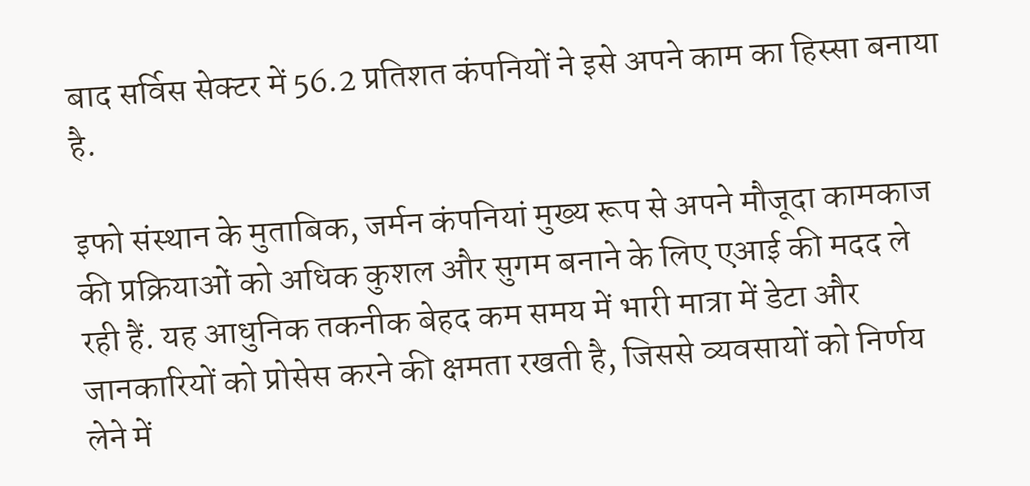बाद सर्विस सेक्टर में 56.2 प्रतिशत कंपनियों ने इसे अपने काम का हिस्सा बनाया है.

इफो संस्थान के मुताबिक, जर्मन कंपनियां मुख्य रूप से अपने मौजूदा कामकाज की प्रक्रियाओं को अधिक कुशल और सुगम बनाने के लिए एआई की मदद ले रही हैं. यह आधुनिक तकनीक बेहद कम समय में भारी मात्रा में डेटा और जानकारियों को प्रोसेस करने की क्षमता रखती है, जिससे व्यवसायों को निर्णय लेने में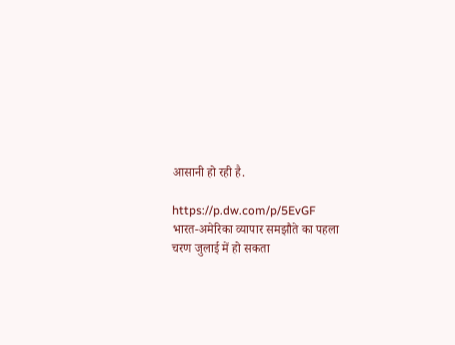आसानी हो रही है.

https://p.dw.com/p/5EvGF
भारत-अमेरिका व्यापार समझौते का पहला चरण जुलाई में हो सकता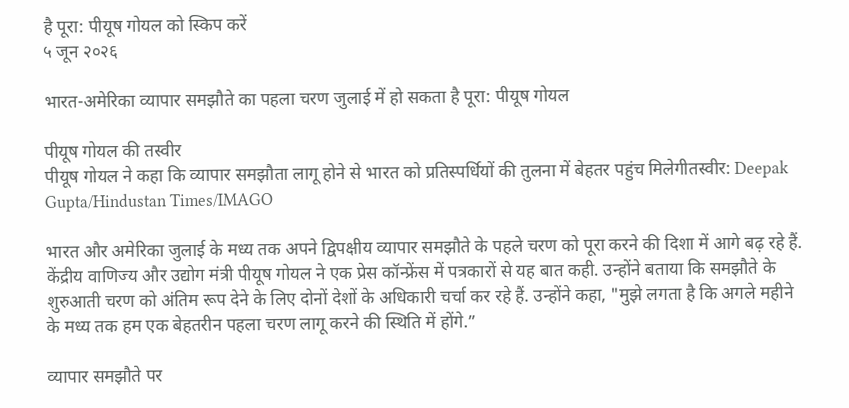है पूरा: पीयूष गोयल को स्किप करें
५ जून २०२६

भारत-अमेरिका व्यापार समझौते का पहला चरण जुलाई में हो सकता है पूरा: पीयूष गोयल

पीयूष गोयल की तस्वीर
पीयूष गोयल ने कहा कि व्यापार समझौता लागू होने से भारत को प्रतिस्पर्धियों की तुलना में बेहतर पहुंच मिलेगीतस्वीर: Deepak Gupta/Hindustan Times/IMAGO

भारत और अमेरिका जुलाई के मध्य तक अपने द्विपक्षीय व्यापार समझौते के पहले चरण को पूरा करने की दिशा में आगे बढ़ रहे हैं. केंद्रीय वाणिज्य और उद्योग मंत्री पीयूष गोयल ने एक प्रेस कॉन्फ्रेंस में पत्रकारों से यह बात कही. उन्होंने बताया कि समझौते के शुरुआती चरण को अंतिम रूप देने के लिए दोनों देशों के अधिकारी चर्चा कर रहे हैं. उन्होंने कहा, "मुझे लगता है कि अगले महीने के मध्य तक हम एक बेहतरीन पहला चरण लागू करने की स्थिति में होंगे.”

व्यापार समझौते पर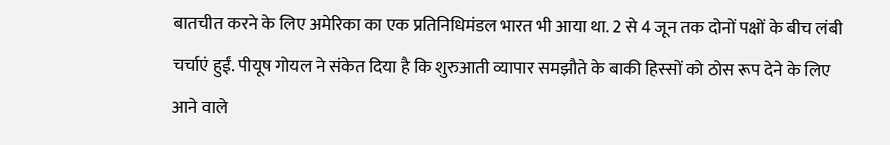बातचीत करने के लिए अमेरिका का एक प्रतिनिधिमंडल भारत भी आया था. 2 से 4 जून तक दोनों पक्षों के बीच लंबी चर्चाएं हुईं. पीयूष गोयल ने संकेत दिया है कि शुरुआती व्यापार समझौते के बाकी हिस्सों को ठोस रूप देने के लिए आने वाले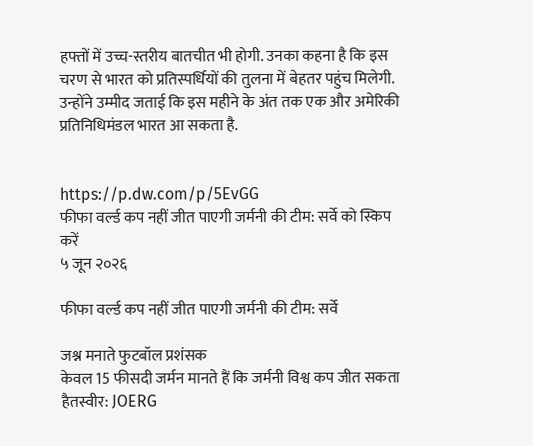हफ्तों में उच्च-स्तरीय बातचीत भी होगी. उनका कहना है कि इस चरण से भारत को प्रतिस्पर्धियों की तुलना में बेहतर पहुंच मिलेगी. उन्होंने उम्मीद जताई कि इस महीने के अंत तक एक और अमेरिकी प्रतिनिधिमंडल भारत आ सकता है.


https://p.dw.com/p/5EvGG
फीफा वर्ल्ड कप नहीं जीत पाएगी जर्मनी की टीम: सर्वे को स्किप करें
५ जून २०२६

फीफा वर्ल्ड कप नहीं जीत पाएगी जर्मनी की टीम: सर्वे

जश्न मनाते फुटबॉल प्रशंसक
केवल 15 फीसदी जर्मन मानते हैं कि जर्मनी विश्व कप जीत सकता हैतस्वीर: JOERG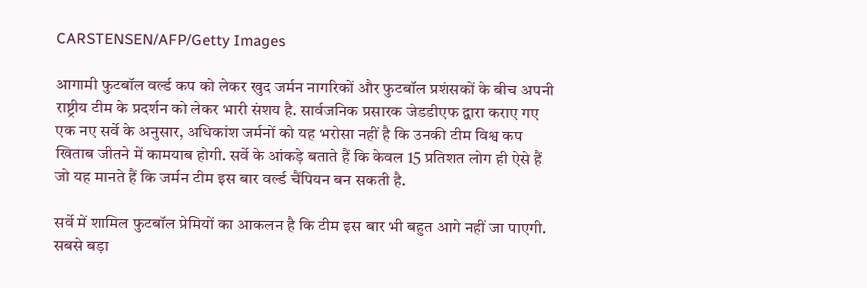CARSTENSEN/AFP/Getty Images

आगामी फुटबॉल वर्ल्ड कप को लेकर खुद जर्मन नागरिकों और फुटबॉल प्रशंसकों के बीच अपनी राष्ट्रीय टीम के प्रदर्शन को लेकर भारी संशय है. सार्वजनिक प्रसारक जेडडीएफ द्वारा कराए गए एक नए सर्वे के अनुसार, अधिकांश जर्मनों को यह भरोसा नहीं है कि उनकी टीम विश्व कप खिताब जीतने में कामयाब होगी. सर्वे के आंकड़े बताते हैं कि केवल 15 प्रतिशत लोग ही ऐसे हैं जो यह मानते हैं कि जर्मन टीम इस बार वर्ल्ड चैंपियन बन सकती है.

सर्वे में शामिल फुटबॉल प्रेमियों का आकलन है कि टीम इस बार भी बहुत आगे नहीं जा पाएगी. सबसे बड़ा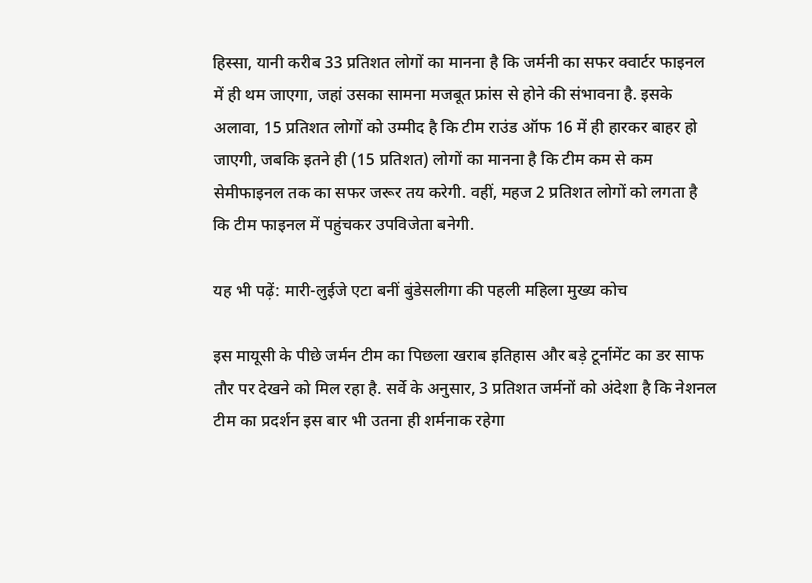हिस्सा, यानी करीब 33 प्रतिशत लोगों का मानना है कि जर्मनी का सफर क्वार्टर फाइनल में ही थम जाएगा, जहां उसका सामना मजबूत फ्रांस से होने की संभावना है. इसके अलावा, 15 प्रतिशत लोगों को उम्मीद है कि टीम राउंड ऑफ 16 में ही हारकर बाहर हो जाएगी, जबकि इतने ही (15 प्रतिशत) लोगों का मानना है कि टीम कम से कम सेमीफाइनल तक का सफर जरूर तय करेगी. वहीं, महज 2 प्रतिशत लोगों को लगता है कि टीम फाइनल में पहुंचकर उपविजेता बनेगी.

यह भी पढ़ें: मारी-लुईजे एटा बनीं बुंडेसलीगा की पहली महिला मुख्य कोच

इस मायूसी के पीछे जर्मन टीम का पिछला खराब इतिहास और बड़े टूर्नामेंट का डर साफ तौर पर देखने को मिल रहा है. सर्वे के अनुसार, 3 प्रतिशत जर्मनों को अंदेशा है कि नेशनल टीम का प्रदर्शन इस बार भी उतना ही शर्मनाक रहेगा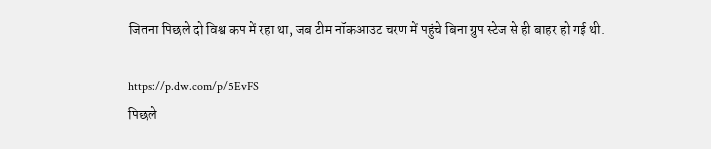जितना पिछले दो विश्व कप में रहा था, जब टीम नॉकआउट चरण में पहुंचे बिना ग्रुप स्टेज से ही बाहर हो गई थी.

https://p.dw.com/p/5EvFS
पिछले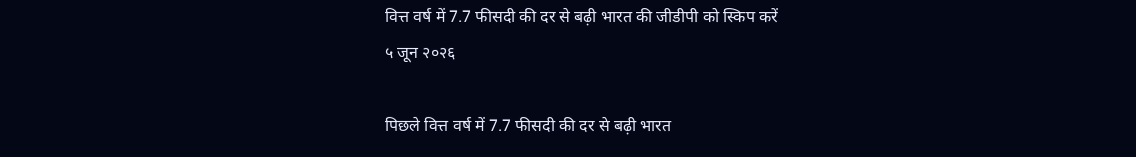वित्त वर्ष में 7.7 फीसदी की दर से बढ़ी भारत की जीडीपी को स्किप करें
५ जून २०२६

पिछले वित्त वर्ष में 7.7 फीसदी की दर से बढ़ी भारत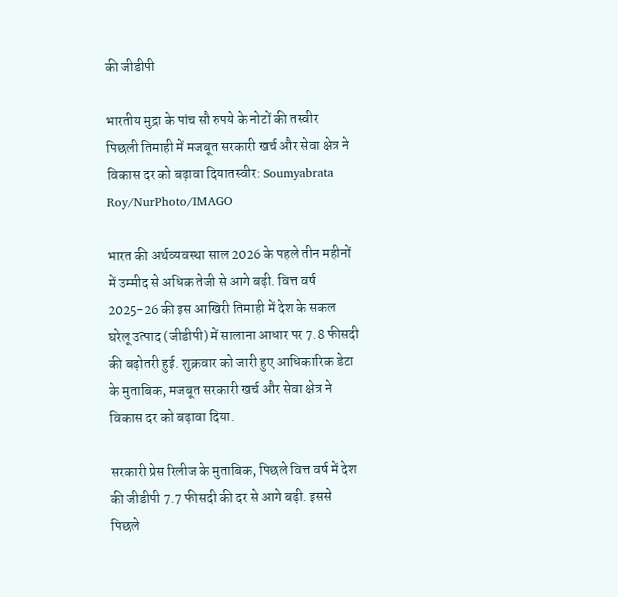की जीडीपी

भारतीय मुद्रा के पांच सौ रुपये के नोटों की तस्वीर
पिछली तिमाही में मजबूत सरकारी खर्च और सेवा क्षेत्र ने विकास दर को बढ़ावा दियातस्वीर: Soumyabrata Roy/NurPhoto/IMAGO

भारत की अर्थव्यवस्था साल 2026 के पहले तीन महीनों में उम्मीद से अधिक तेजी से आगे बढ़ी. वित्त वर्ष 2025-26 की इस आखिरी तिमाही में देश के सकल घरेलू उत्पाद (जीडीपी) में सालाना आधार पर 7.8 फीसदी की बढ़ोतरी हुई. शुक्रवार को जारी हुए आधिकारिक डेटा के मुताबिक, मजबूत सरकारी खर्च और सेवा क्षेत्र ने विकास दर को बढ़ावा दिया.

सरकारी प्रेस रिलीज के मुताबिक, पिछले वित्त वर्ष में देश की जीडीपी 7.7 फीसदी की दर से आगे बढ़ी. इससे पिछले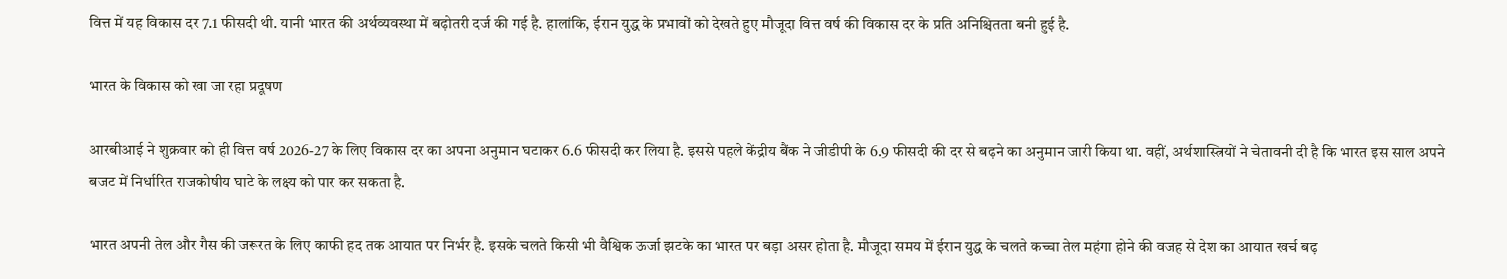वित्त में यह विकास दर 7.1 फीसदी थी. यानी भारत की अर्थव्यवस्था में बढ़ोतरी दर्ज की गई है. हालांकि, ईरान युद्ध के प्रभावों को देखते हुए मौजूदा वित्त वर्ष की विकास दर के प्रति अनिश्चितता बनी हुई है.

भारत के विकास को खा जा रहा प्रदूषण

आरबीआई ने शुक्रवार को ही वित्त वर्ष 2026-27 के लिए विकास दर का अपना अनुमान घटाकर 6.6 फीसदी कर लिया है. इससे पहले केंद्रीय बैंक ने जीडीपी के 6.9 फीसदी की दर से बढ़ने का अनुमान जारी किया था. वहीं, अर्थशास्त्रियों ने चेतावनी दी है कि भारत इस साल अपने बजट में निर्धारित राजकोषीय घाटे के लक्ष्य को पार कर सकता है.

भारत अपनी तेल और गैस की जरूरत के लिए काफी हद तक आयात पर निर्भर है. इसके चलते किसी भी वैश्विक ऊर्जा झटके का भारत पर बड़ा असर होता है. मौजूदा समय में ईरान युद्ध के चलते कच्चा तेल महंगा होने की वजह से देश का आयात खर्च बढ़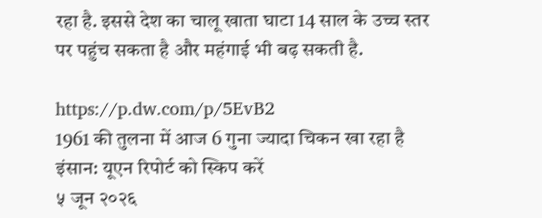रहा है. इससे देश का चालू खाता घाटा 14 साल के उच्च स्तर पर पहुंच सकता है और महंगाई भी बढ़ सकती है.

https://p.dw.com/p/5EvB2
1961 की तुलना में आज 6 गुना ज्यादा चिकन खा रहा है इंसान: यूएन रिपोर्ट को स्किप करें
५ जून २०२६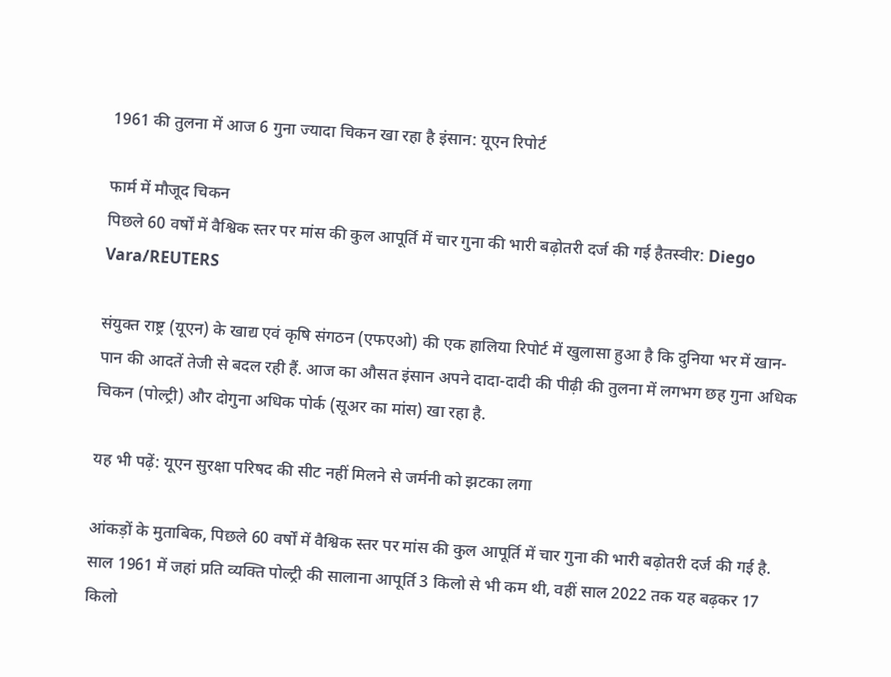1961 की तुलना में आज 6 गुना ज्यादा चिकन खा रहा है इंसान: यूएन रिपोर्ट

फार्म में मौजूद चिकन
पिछले 60 वर्षों में वैश्विक स्तर पर मांस की कुल आपूर्ति में चार गुना की भारी बढ़ोतरी दर्ज की गई हैतस्वीर: Diego Vara/REUTERS

संयुक्त राष्ट्र (यूएन) के खाद्य एवं कृषि संगठन (एफएओ) की एक हालिया रिपोर्ट में खुलासा हुआ है कि दुनिया भर में खान-पान की आदतें तेजी से बदल रही हैं. आज का औसत इंसान अपने दादा-दादी की पीढ़ी की तुलना में लगभग छह गुना अधिक चिकन (पोल्ट्री) और दोगुना अधिक पोर्क (सूअर का मांस) खा रहा है.

यह भी पढ़ें: यूएन सुरक्षा परिषद की सीट नहीं मिलने से जर्मनी को झटका लगा

आंकड़ों के मुताबिक, पिछले 60 वर्षों में वैश्विक स्तर पर मांस की कुल आपूर्ति में चार गुना की भारी बढ़ोतरी दर्ज की गई है. साल 1961 में जहां प्रति व्यक्ति पोल्ट्री की सालाना आपूर्ति 3 किलो से भी कम थी, वहीं साल 2022 तक यह बढ़कर 17 किलो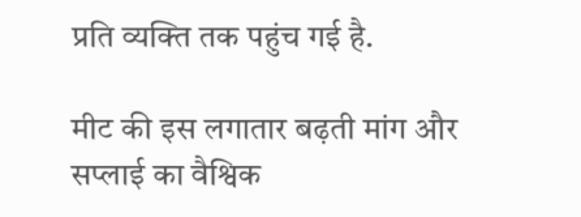प्रति व्यक्ति तक पहुंच गई है.

मीट की इस लगातार बढ़ती मांग और सप्लाई का वैश्विक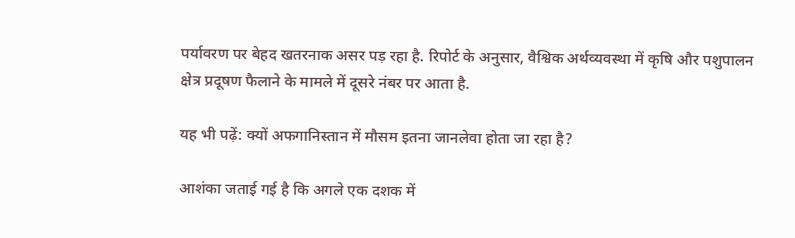पर्यावरण पर बेहद खतरनाक असर पड़ रहा है. रिपोर्ट के अनुसार, वैश्विक अर्थव्यवस्था में कृषि और पशुपालन क्षेत्र प्रदूषण फैलाने के मामले में दूसरे नंबर पर आता है.

यह भी पढ़ें: क्यों अफगानिस्तान में मौसम इतना जानलेवा होता जा रहा है?

आशंका जताई गई है कि अगले एक दशक में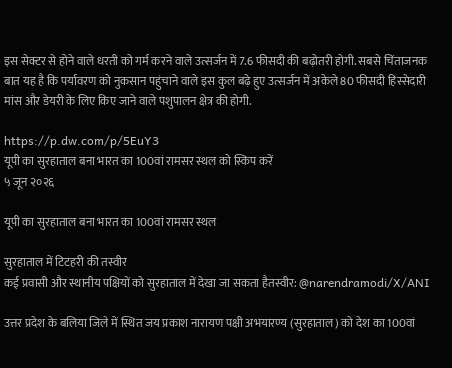इस सेक्टर से होने वाले धरती को गर्म करने वाले उत्सर्जन में 7.6 फीसदी की बढ़ोतरी होगी. सबसे चिंताजनक बात यह है कि पर्यावरण को नुकसान पहुंचाने वाले इस कुल बढ़े हुए उत्सर्जन में अकेले 80 फीसदी हिस्सेदारी मांस और डेयरी के लिए किए जाने वाले पशुपालन क्षेत्र की होगी.

https://p.dw.com/p/5EuY3
यूपी का सुरहाताल बना भारत का 100वां रामसर स्थल को स्किप करें
५ जून २०२६

यूपी का सुरहाताल बना भारत का 100वां रामसर स्थल

सुरहाताल में टिटहरी की तस्वीर
कई प्रवासी और स्थानीय पक्षियों को सुरहाताल में देखा जा सकता हैतस्वीर: @narendramodi/X/ANI

उत्तर प्रदेश के बलिया जिले में स्थित जय प्रकाश नारायण पक्षी अभयारण्य (सुरहाताल) को देश का 100वां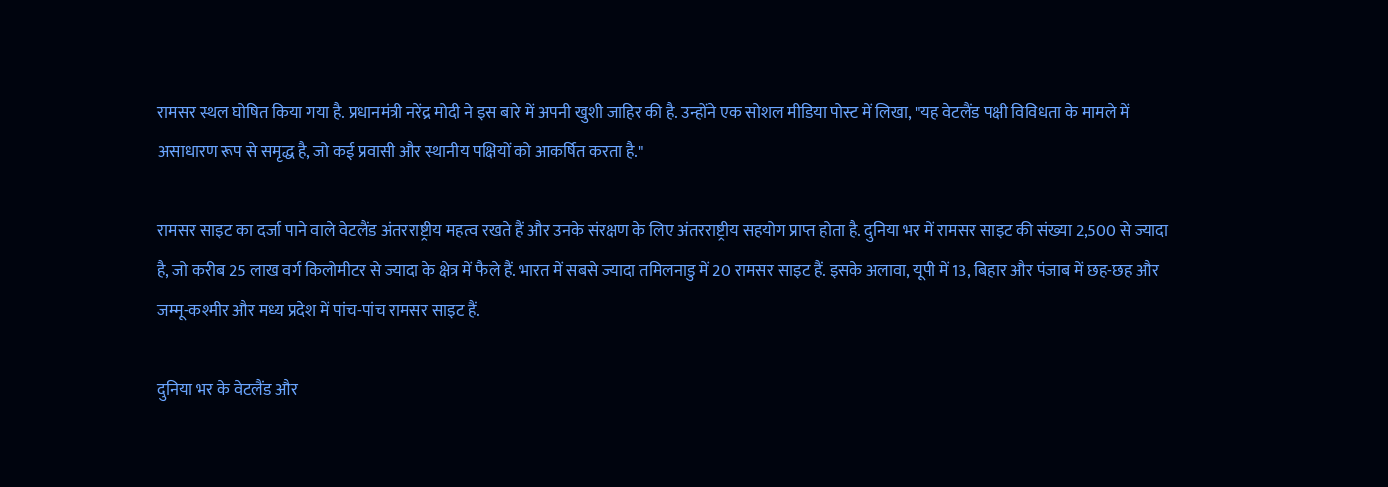रामसर स्थल घोषित किया गया है. प्रधानमंत्री नरेंद्र मोदी ने इस बारे में अपनी खुशी जाहिर की है. उन्होंने एक सोशल मीडिया पोस्ट में लिखा, "यह वेटलैंड पक्षी विविधता के मामले में असाधारण रूप से समृद्ध है, जो कई प्रवासी और स्थानीय पक्षियों को आकर्षित करता है."

रामसर साइट का दर्जा पाने वाले वेटलैंड अंतरराष्ट्रीय महत्व रखते हैं और उनके संरक्षण के लिए अंतरराष्ट्रीय सहयोग प्राप्त होता है. दुनिया भर में रामसर साइट की संख्या 2,500 से ज्यादा है, जो करीब 25 लाख वर्ग किलोमीटर से ज्यादा के क्षेत्र में फैले हैं. भारत में सबसे ज्यादा तमिलनाडु में 20 रामसर साइट हैं. इसके अलावा, यूपी में 13, बिहार और पंजाब में छह-छह और जम्मू-कश्मीर और मध्य प्रदेश में पांच-पांच रामसर साइट हैं.

दुनिया भर के वेटलैंड और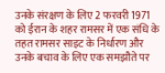उनके संरक्षण के लिए 2 फरवरी 1971 को ईरान के शहर रामसर में एक संधि के तहत रामसर साइट के निर्धारण और उनके बचाव के लिए एक समझौते पर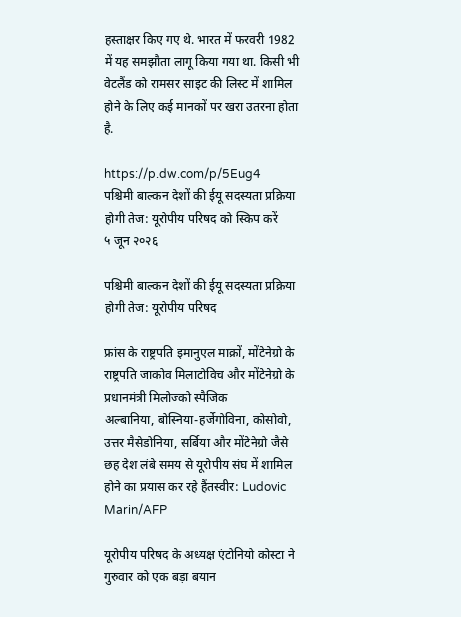हस्ताक्षर किए गए थे. भारत में फरवरी 1982 में यह समझौता लागू किया गया था. किसी भी वेटलैंड को रामसर साइट की लिस्ट में शामिल होने के लिए कई मानकों पर खरा उतरना होता है.

https://p.dw.com/p/5Eug4
पश्चिमी बाल्कन देशों की ईयू सदस्यता प्रक्रिया होगी तेज: यूरोपीय परिषद को स्किप करें
५ जून २०२६

पश्चिमी बाल्कन देशों की ईयू सदस्यता प्रक्रिया होगी तेज: यूरोपीय परिषद

फ्रांस के राष्ट्रपति इमानुएल माक्रों, मोंटेनेग्रो के राष्ट्रपति जाकोव मिलाटोविच और मोंटेनेग्रो के प्रधानमंत्री मिलोज्को स्पैजिक
अल्बानिया, बोस्निया-हर्जेगोविना, कोसोवो, उत्तर मैसेडोनिया, सर्बिया और मोंटेनेग्रो जैसे छह देश लंबे समय से यूरोपीय संघ में शामिल होने का प्रयास कर रहे हैंतस्वीर: Ludovic Marin/AFP

यूरोपीय परिषद के अध्यक्ष एंटोनियो कोस्टा ने गुरुवार को एक बड़ा बयान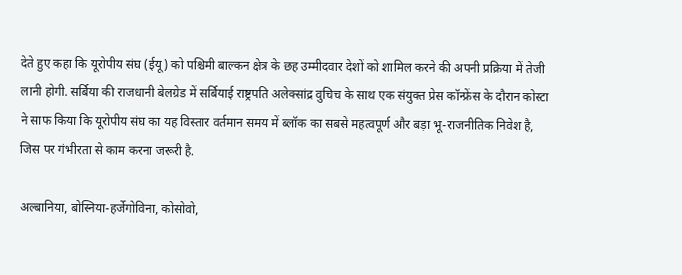देते हुए कहा कि यूरोपीय संघ (ईयू) को पश्चिमी बाल्कन क्षेत्र के छह उम्मीदवार देशों को शामिल करने की अपनी प्रक्रिया में तेजी लानी होगी. सर्बिया की राजधानी बेलग्रेड में सर्बियाई राष्ट्रपति अलेक्सांद्र वुचिच के साथ एक संयुक्त प्रेस कॉन्फ्रेंस के दौरान कोस्टा ने साफ किया कि यूरोपीय संघ का यह विस्तार वर्तमान समय में ब्लॉक का सबसे महत्वपूर्ण और बड़ा भू-राजनीतिक निवेश है, जिस पर गंभीरता से काम करना जरूरी है.

अल्बानिया, बोस्निया-हर्जेगोविना, कोसोवो,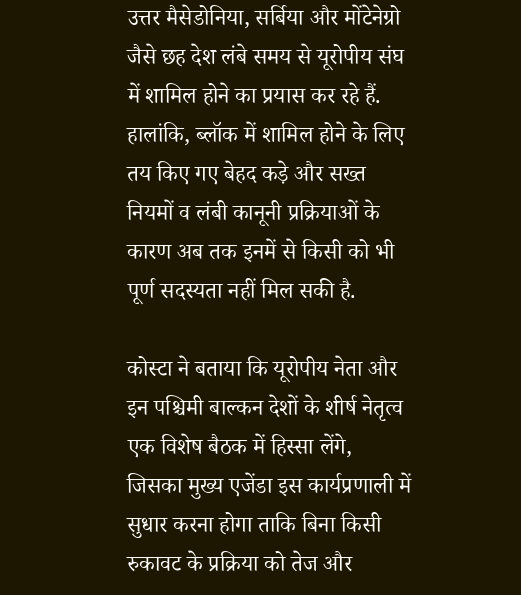उत्तर मैसेडोनिया, सर्बिया और मोंटेनेग्रो जैसे छह देश लंबे समय से यूरोपीय संघ में शामिल होने का प्रयास कर रहे हैं. हालांकि, ब्लॉक में शामिल होने के लिए तय किए गए बेहद कड़े और सख्त नियमों व लंबी कानूनी प्रक्रियाओं के कारण अब तक इनमें से किसी को भी पूर्ण सदस्यता नहीं मिल सकी है.

कोस्टा ने बताया कि यूरोपीय नेता और इन पश्चिमी बाल्कन देशों के शीर्ष नेतृत्व एक विशेष बैठक में हिस्सा लेंगे, जिसका मुख्य एजेंडा इस कार्यप्रणाली में सुधार करना होगा ताकि बिना किसी रुकावट के प्रक्रिया को तेज और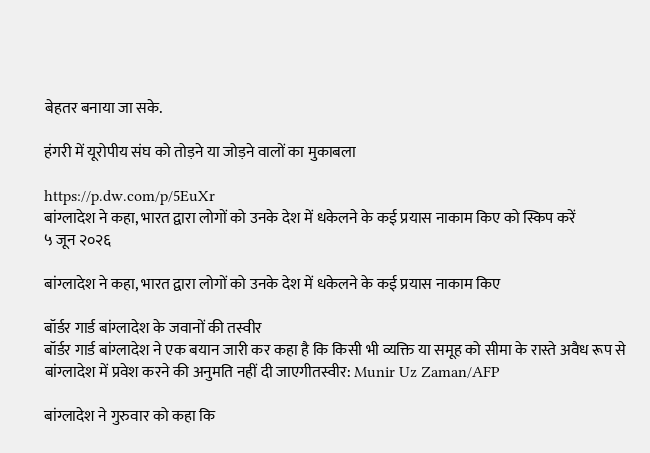बेहतर बनाया जा सके.

हंगरी में यूरोपीय संघ को तोड़ने या जोड़ने वालों का मुकाबला

https://p.dw.com/p/5EuXr
बांग्लादेश ने कहा, भारत द्वारा लोगों को उनके देश में धकेलने के कई प्रयास नाकाम किए को स्किप करें
५ जून २०२६

बांग्लादेश ने कहा, भारत द्वारा लोगों को उनके देश में धकेलने के कई प्रयास नाकाम किए

बॉर्डर गार्ड बांग्लादेश के जवानों की तस्वीर
बॉर्डर गार्ड बांग्लादेश ने एक बयान जारी कर कहा है कि किसी भी व्यक्ति या समूह को सीमा के रास्ते अवैध रूप से बांग्लादेश में प्रवेश करने की अनुमति नहीं दी जाएगीतस्वीर: Munir Uz Zaman/AFP

बांग्लादेश ने गुरुवार को कहा कि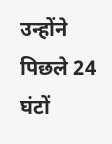उन्होंने पिछले 24 घंटों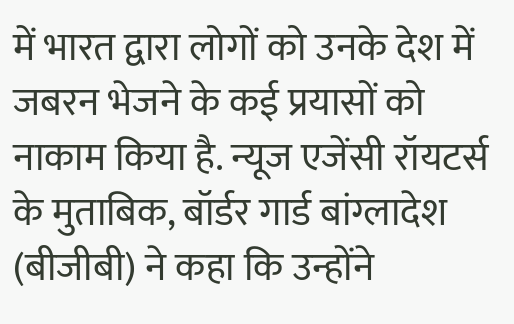में भारत द्वारा लोगों को उनके देश में जबरन भेजने के कई प्रयासों को नाकाम किया है. न्यूज एजेंसी रॉयटर्स के मुताबिक, बॉर्डर गार्ड बांग्लादेश (बीजीबी) ने कहा कि उन्होंने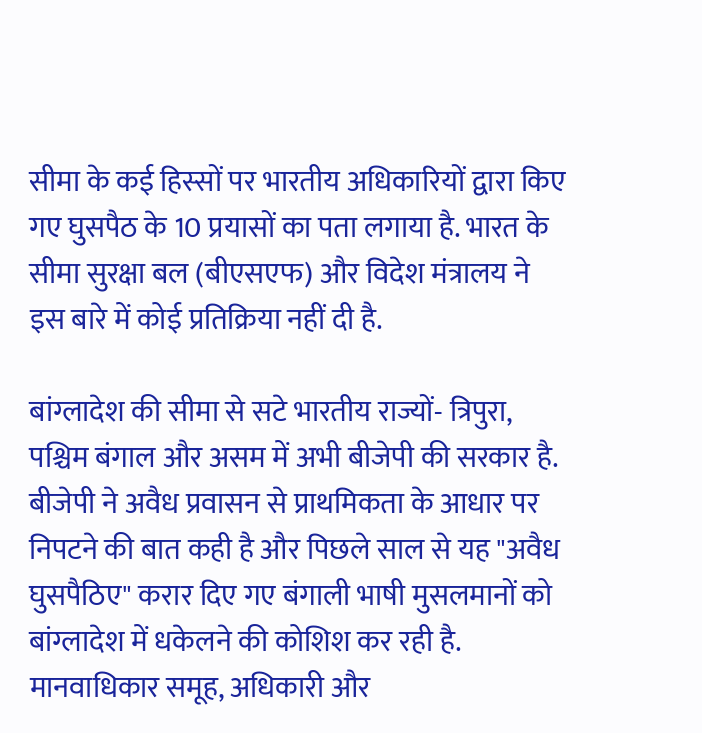सीमा के कई हिस्सों पर भारतीय अधिकारियों द्वारा किए गए घुसपैठ के 10 प्रयासों का पता लगाया है. भारत के सीमा सुरक्षा बल (बीएसएफ) और विदेश मंत्रालय ने इस बारे में कोई प्रतिक्रिया नहीं दी है.

बांग्लादेश की सीमा से सटे भारतीय राज्यों- त्रिपुरा, पश्चिम बंगाल और असम में अभी बीजेपी की सरकार है. बीजेपी ने अवैध प्रवासन से प्राथमिकता के आधार पर निपटने की बात कही है और पिछले साल से यह "अवैध घुसपैठिए" करार दिए गए बंगाली भाषी मुसलमानों को बांग्लादेश में धकेलने की कोशिश कर रही है. मानवाधिकार समूह, अधिकारी और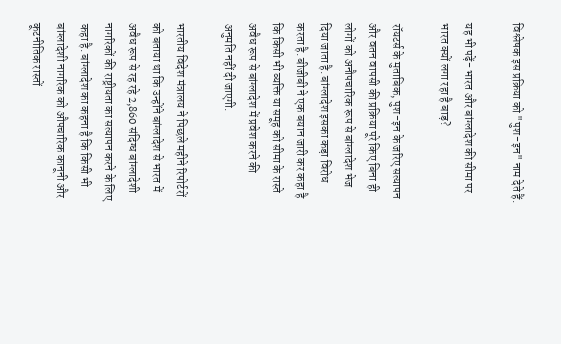विश्लेषक इस प्रक्रिया को "पुश-इन" नाम देते हैं.

यह भी पढ़ें- भारत और बांग्लादेश की सीमा पर भारत क्यों लगा रहा है बाड़?

रॉयटर्स के मुताबिक, पुश-इन के जरिए सत्यापन और वतन वापसी की प्रक्रिया पूरे किए बिना ही लोगों को अनौपचारिक रूप से बांग्लादेश भेज दिया जाता है. बांग्लादेश इसका कड़ा विरोध करता है. बीजीबी ने एक बयान जारी कर कहा है कि किसी भी व्यक्ति या समूह को सीमा के रास्ते अवैध रूप से बांग्लादेश में प्रवेश करने की अनुमति नहीं दी जाएगी.

भारतीय विदेश मंत्रालय ने पिछले महीने रिपोर्टरों को बताया था कि उन्होंने बांग्लादेश से भारत में अवैध रूप से रह रहे 2,860 संदिग्ध बांग्लादेशी नागरिकों की राष्ट्रीयता का सत्यापन करने के लिए कहा है. बांग्लादेश का कहना है कि किसी भी बांग्लादेशी नागरिक को औपचारिक कानूनी और कूटनीतिक रास्तों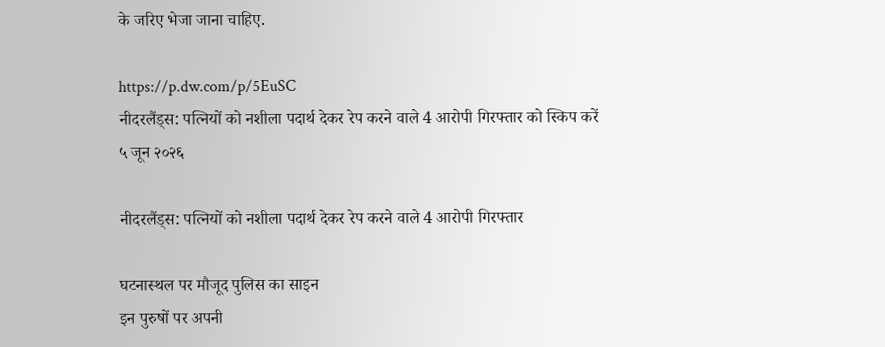के जरिए भेजा जाना चाहिए.

https://p.dw.com/p/5EuSC
नीदरलैंड्स: पत्नियों को नशीला पदार्थ देकर रेप करने वाले 4 आरोपी गिरफ्तार को स्किप करें
५ जून २०२६

नीदरलैंड्स: पत्नियों को नशीला पदार्थ देकर रेप करने वाले 4 आरोपी गिरफ्तार

घटनास्थल पर मौजूद पुलिस का साइन
इन पुरुषों पर अपनी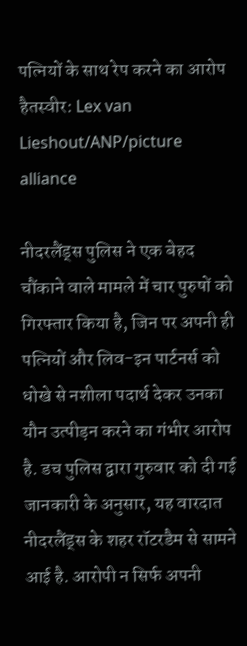पत्नियों के साथ रेप करने का आरोप हैतस्वीर: Lex van Lieshout/ANP/picture alliance

नीदरलैंड्स पुलिस ने एक बेहद चौंकाने वाले मामले में चार पुरुषों को गिरफ्तार किया है, जिन पर अपनी ही पत्नियों और लिव-इन पार्टनर्स को धोखे से नशीला पदार्थ देकर उनका यौन उत्पीड़न करने का गंभीर आरोप है. डच पुलिस द्वारा गुरुवार को दी गई जानकारी के अनुसार, यह वारदात नीदरलैंड्स के शहर रॉटरडैम से सामने आई है. आरोपी न सिर्फ अपनी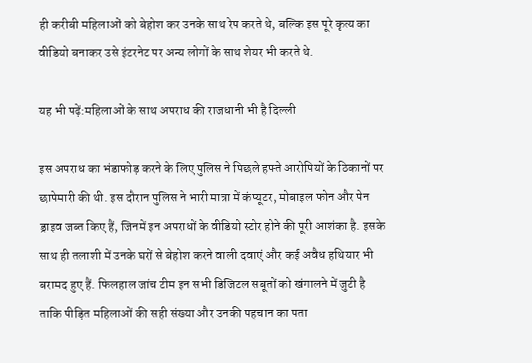ही करीबी महिलाओं को बेहोश कर उनके साथ रेप करते थे, बल्कि इस पूरे कृत्य का वीडियो बनाकर उसे इंटरनेट पर अन्य लोगों के साथ शेयर भी करते थे.

यह भी पढ़ें:महिलाओं के साथ अपराध की राजधानी भी है दिल्ली

इस अपराध का भंडाफोड़ करने के लिए पुलिस ने पिछले हफ्ते आरोपियों के ठिकानों पर छापेमारी की थी. इस दौरान पुलिस ने भारी मात्रा में कंप्यूटर, मोबाइल फोन और पेन ड्राइव जब्त किए हैं, जिनमें इन अपराधों के वीडियो स्टोर होने की पूरी आशंका है. इसके साथ ही तलाशी में उनके घरों से बेहोश करने वाली दवाएं और कई अवैध हथियार भी बरामद हुए हैं. फिलहाल जांच टीम इन सभी डिजिटल सबूतों को खंगालने में जुटी है ताकि पीड़ित महिलाओं की सही संख्या और उनकी पहचान का पता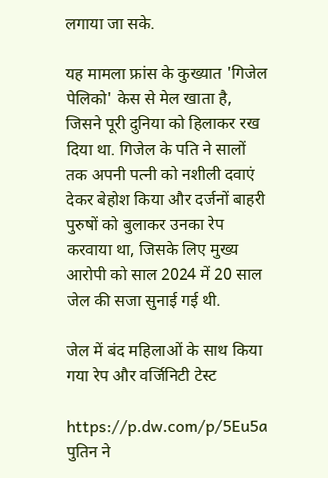लगाया जा सके.

यह मामला फ्रांस के कुख्यात 'गिजेल पेलिको' केस से मेल खाता है, जिसने पूरी दुनिया को हिलाकर रख दिया था. गिजेल के पति ने सालों तक अपनी पत्नी को नशीली दवाएं देकर बेहोश किया और दर्जनों बाहरी पुरुषों को बुलाकर उनका रेप करवाया था, जिसके लिए मुख्य आरोपी को साल 2024 में 20 साल जेल की सजा सुनाई गई थी.

जेल में बंद महिलाओं के साथ किया गया रेप और वर्जिनिटी टेस्ट

https://p.dw.com/p/5Eu5a
पुतिन ने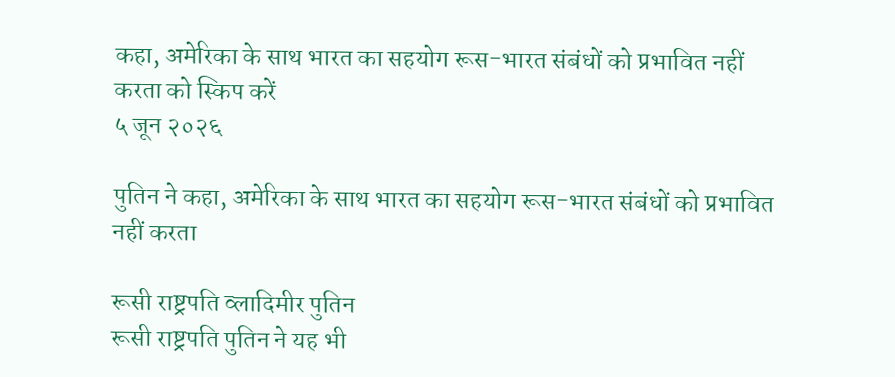कहा, अमेरिका के साथ भारत का सहयोग रूस-भारत संबंधों को प्रभावित नहीं करता को स्किप करें
५ जून २०२६

पुतिन ने कहा, अमेरिका के साथ भारत का सहयोग रूस-भारत संबंधों को प्रभावित नहीं करता

रूसी राष्ट्रपति व्लादिमीर पुतिन
रूसी राष्ट्रपति पुतिन ने यह भी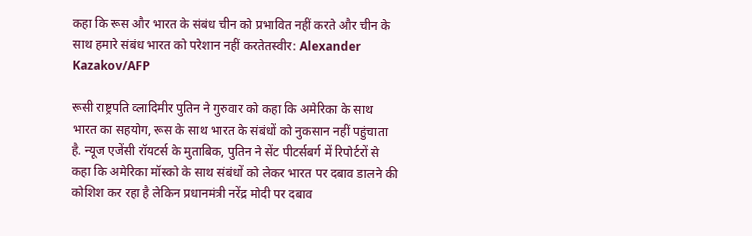कहा कि रूस और भारत के संबंध चीन को प्रभावित नहीं करते और चीन के साथ हमारे संबंध भारत को परेशान नहीं करतेतस्वीर: Alexander Kazakov/AFP

रूसी राष्ट्रपति व्लादिमीर पुतिन ने गुरुवार को कहा कि अमेरिका के साथ भारत का सहयोग, रूस के साथ भारत के संबंधों को नुकसान नहीं पहुंचाता है. न्यूज एजेंसी रॉयटर्स के मुताबिक, पुतिन ने सेंट पीटर्सबर्ग में रिपोर्टरों से कहा कि अमेरिका मॉस्को के साथ संबंधों को लेकर भारत पर दबाव डालने की कोशिश कर रहा है लेकिन प्रधानमंत्री नरेंद्र मोदी पर दबाव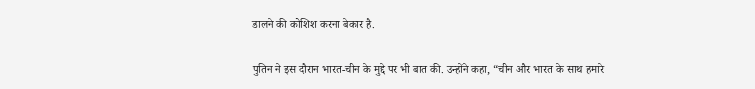डालने की कोशिश करना बेकार है.

पुतिन ने इस दौरान भारत-चीन के मुद्दे पर भी बात की. उन्होंने कहा, “चीन और भारत के साथ हमारे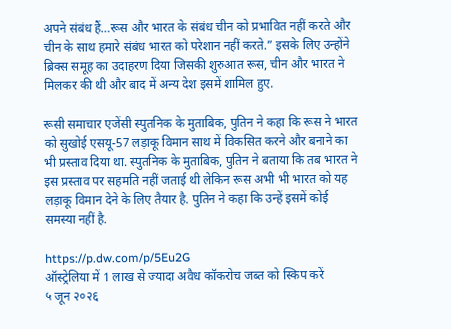अपने संबंध हैं…रूस और भारत के संबंध चीन को प्रभावित नहीं करते और चीन के साथ हमारे संबंध भारत को परेशान नहीं करते.” इसके लिए उन्होंने ब्रिक्स समूह का उदाहरण दिया जिसकी शुरुआत रूस, चीन और भारत ने मिलकर की थी और बाद में अन्य देश इसमें शामिल हुए.

रूसी समाचार एजेंसी स्पुतनिक के मुताबिक, पुतिन ने कहा कि रूस ने भारत को सुखोई एसयू-57 लड़ाकू विमान साथ में विकसित करने और बनाने का भी प्रस्ताव दिया था. स्पुतनिक के मुताबिक, पुतिन ने बताया कि तब भारत ने इस प्रस्ताव पर सहमति नहीं जताई थी लेकिन रूस अभी भी भारत को यह लड़ाकू विमान देने के लिए तैयार है. पुतिन ने कहा कि उन्हें इसमें कोई समस्या नहीं है.

https://p.dw.com/p/5Eu2G
ऑस्ट्रेलिया में 1 लाख से ज्यादा अवैध कॉकरोच जब्त को स्किप करें
५ जून २०२६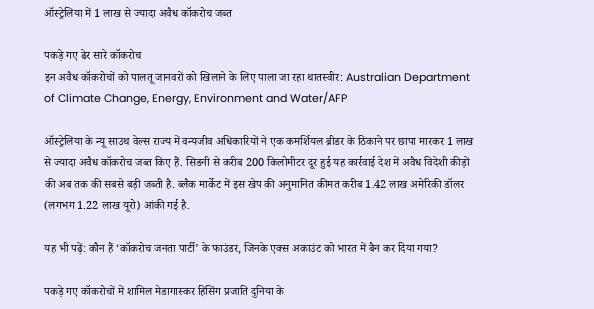ऑस्ट्रेलिया में 1 लाख से ज्यादा अवैध कॉकरोच जब्त

पकड़े गए ढेर सारे कॉकरोच
इन अवैध कॉकरोचों को पालतू जानवरों को खिलाने के लिए पाला जा रहा थातस्वीर: Australian Department of Climate Change, Energy, Environment and Water/AFP

ऑस्ट्रेलिया के न्यू साउथ वेल्स राज्य में वन्यजीव अधिकारियों ने एक कमर्शियल ब्रीडर के ठिकाने पर छापा मारकर 1 लाख से ज्यादा अवैध कॉकरोच जब्त किए हैं. सिडनी से करीब 200 किलोमीटर दूर हुई यह कार्रवाई देश में अवैध विदेशी कीड़ों की अब तक की सबसे बड़ी जब्ती है. ब्लैक मार्केट में इस खेप की अनुमानित कीमत करीब 1.42 लाख अमेरिकी डॉलर (लगभग 1.22 लाख यूरो) आंकी गई है.

यह भी पढ़ें: कौन हैं ‘कॉकरोच जनता पार्टी’ के फाउंडर, जिनके एक्स अकाउंट को भारत में बैन कर दिया गया?

पकड़े गए कॉकरोचों में शामिल मेडागास्कर हिसिंग प्रजाति दुनिया के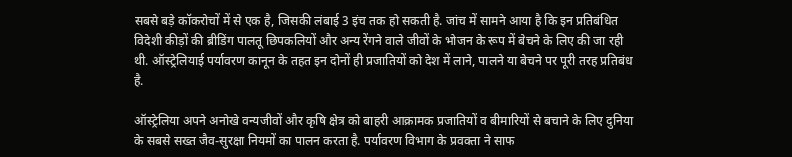सबसे बड़े कॉकरोचों में से एक है, जिसकी लंबाई 3 इंच तक हो सकती है. जांच में सामने आया है कि इन प्रतिबंधित विदेशी कीड़ों की ब्रीडिंग पालतू छिपकलियों और अन्य रेंगने वाले जीवों के भोजन के रूप में बेचने के लिए की जा रही थी. ऑस्ट्रेलियाई पर्यावरण कानून के तहत इन दोनों ही प्रजातियों को देश में लाने, पालने या बेचने पर पूरी तरह प्रतिबंध है.

ऑस्ट्रेलिया अपने अनोखे वन्यजीवों और कृषि क्षेत्र को बाहरी आक्रामक प्रजातियों व बीमारियों से बचाने के लिए दुनिया के सबसे सख्त जैव-सुरक्षा नियमों का पालन करता है. पर्यावरण विभाग के प्रवक्ता ने साफ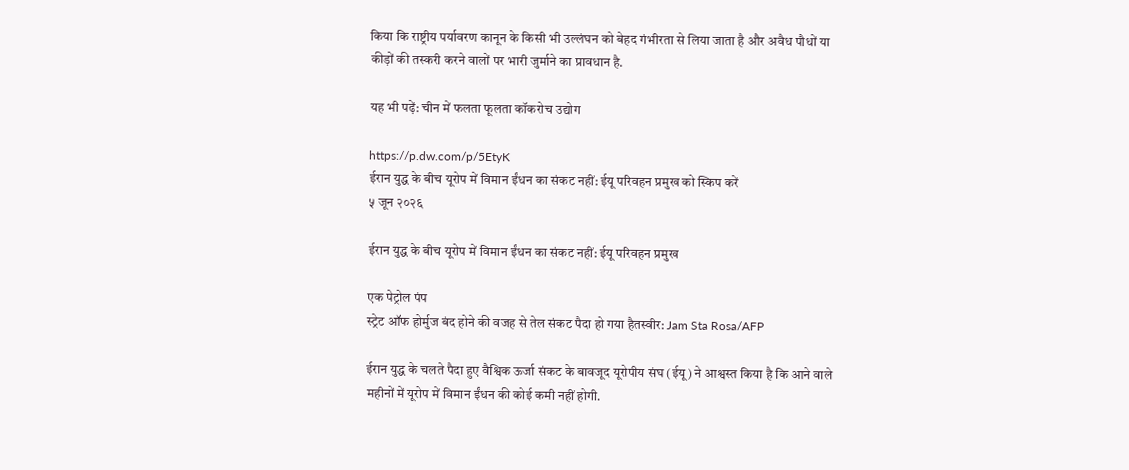किया कि राष्ट्रीय पर्यावरण कानून के किसी भी उल्लंघन को बेहद गंभीरता से लिया जाता है और अवैध पौधों या कीड़ों की तस्करी करने वालों पर भारी जुर्माने का प्रावधान है.

यह भी पढ़ें: चीन में फलता फूलता कॉकरोच उद्योग

https://p.dw.com/p/5EtyK
ईरान युद्ध के बीच यूरोप में विमान ईंधन का संकट नहीं: ईयू परिवहन प्रमुख को स्किप करें
५ जून २०२६

ईरान युद्ध के बीच यूरोप में विमान ईंधन का संकट नहीं: ईयू परिवहन प्रमुख

एक पेट्रोल पंप
स्ट्रेट ऑफ होर्मुज बंद होने की वजह से तेल संकट पैदा हो गया हैतस्वीर: Jam Sta Rosa/AFP

ईरान युद्ध के चलते पैदा हुए वैश्विक ऊर्जा संकट के बावजूद यूरोपीय संघ (ईयू) ने आश्वस्त किया है कि आने वाले महीनों में यूरोप में विमान ईंधन की कोई कमी नहीं होगी.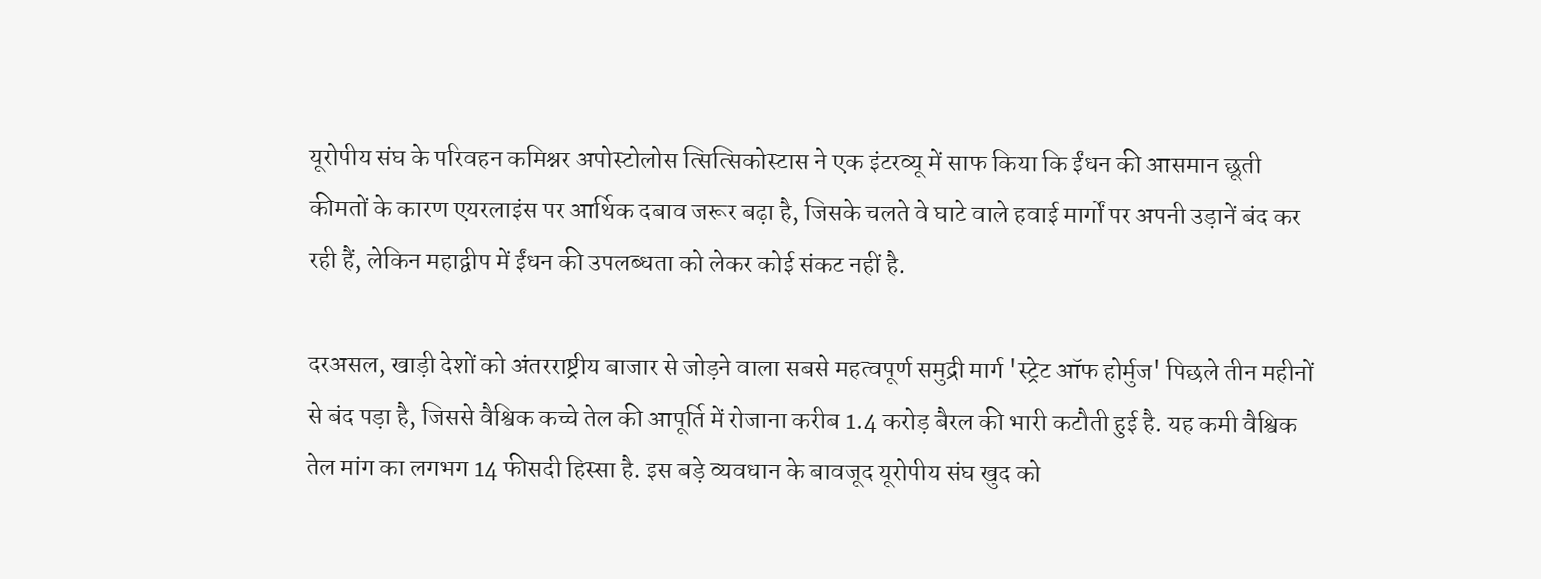यूरोपीय संघ के परिवहन कमिश्नर अपोस्टोलोस त्सित्सिकोस्टास ने एक इंटरव्यू में साफ किया कि ईंधन की आसमान छूती कीमतों के कारण एयरलाइंस पर आर्थिक दबाव जरूर बढ़ा है, जिसके चलते वे घाटे वाले हवाई मार्गों पर अपनी उड़ानें बंद कर रही हैं, लेकिन महाद्वीप में ईंधन की उपलब्धता को लेकर कोई संकट नहीं है.

दरअसल, खाड़ी देशों को अंतरराष्ट्रीय बाजार से जोड़ने वाला सबसे महत्वपूर्ण समुद्री मार्ग 'स्ट्रेट ऑफ होर्मुज' पिछले तीन महीनों से बंद पड़ा है, जिससे वैश्विक कच्चे तेल की आपूर्ति में रोजाना करीब 1.4 करोड़ बैरल की भारी कटौती हुई है. यह कमी वैश्विक तेल मांग का लगभग 14 फीसदी हिस्सा है. इस बड़े व्यवधान के बावजूद यूरोपीय संघ खुद को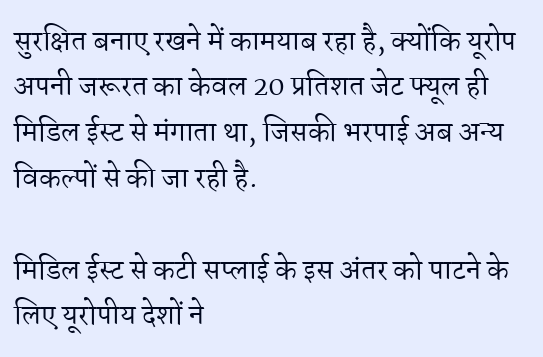सुरक्षित बनाए रखने में कामयाब रहा है, क्योंकि यूरोप अपनी जरूरत का केवल 20 प्रतिशत जेट फ्यूल ही मिडिल ईस्ट से मंगाता था, जिसकी भरपाई अब अन्य विकल्पों से की जा रही है.

मिडिल ईस्ट से कटी सप्लाई के इस अंतर को पाटने के लिए यूरोपीय देशों ने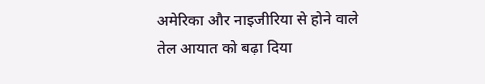अमेरिका और नाइजीरिया से होने वाले तेल आयात को बढ़ा दिया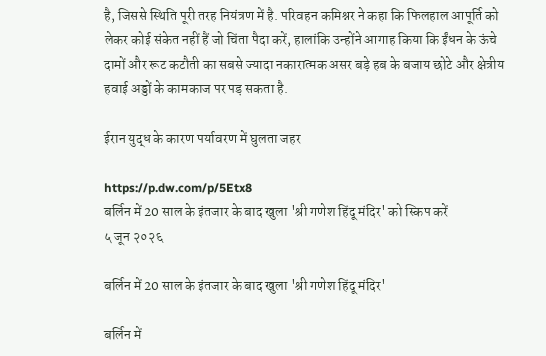है, जिससे स्थिति पूरी तरह नियंत्रण में है. परिवहन कमिश्नर ने कहा कि फिलहाल आपूर्ति को लेकर कोई संकेत नहीं हैं जो चिंता पैदा करें, हालांकि उन्होंने आगाह किया कि ईंधन के ऊंचे दामों और रूट कटौती का सबसे ज्यादा नकारात्मक असर बड़े हब के बजाय छोटे और क्षेत्रीय हवाई अड्डों के कामकाज पर पड़ सकता है.

ईरान युद्ध के कारण पर्यावरण में घुलता जहर

https://p.dw.com/p/5Etx8
बर्लिन में 20 साल के इंतजार के बाद खुला 'श्री गणेश हिंदू मंदिर' को स्किप करें
५ जून २०२६

बर्लिन में 20 साल के इंतजार के बाद खुला 'श्री गणेश हिंदू मंदिर'

बर्लिन में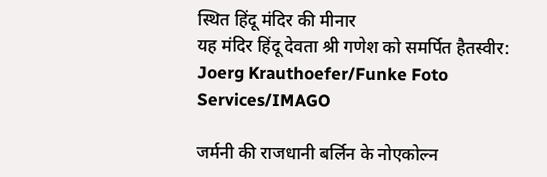स्थित हिंदू मंदिर की मीनार
यह मंदिर हिंदू देवता श्री गणेश को समर्पित हैतस्वीर: Joerg Krauthoefer/Funke Foto Services/IMAGO

जर्मनी की राजधानी बर्लिन के नोएकोल्न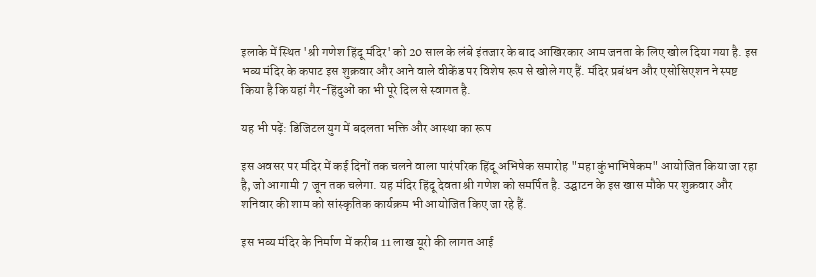इलाके में स्थित 'श्री गणेश हिंदू मंदिर' को 20 साल के लंबे इंतजार के बाद आखिरकार आम जनता के लिए खोल दिया गया है. इस भव्य मंदिर के कपाट इस शुक्रवार और आने वाले वीकेंड पर विशेष रूप से खोले गए हैं. मंदिर प्रबंधन और एसोसिएशन ने स्पष्ट किया है कि यहां गैर-हिंदुओं का भी पूरे दिल से स्वागत है.

यह भी पढ़ें: डिजिटल युग में बदलता भक्ति और आस्था का रूप

इस अवसर पर मंदिर में कई दिनों तक चलने वाला पारंपरिक हिंदू अभिषेक समारोह "महा कुंभाभिषेकम" आयोजित किया जा रहा है, जो आगामी 7 जून तक चलेगा. यह मंदिर हिंदू देवता श्री गणेश को समर्पित है. उद्घाटन के इस खास मौके पर शुक्रवार और शनिवार की शाम को सांस्कृतिक कार्यक्रम भी आयोजित किए जा रहे हैं.

इस भव्य मंदिर के निर्माण में करीब 11 लाख यूरो की लागत आई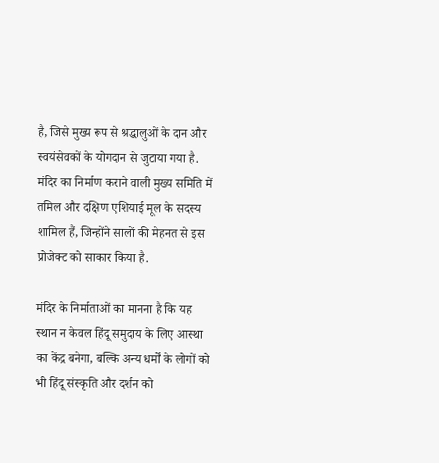है, जिसे मुख्य रूप से श्रद्धालुओं के दान और स्वयंसेवकों के योगदान से जुटाया गया है. मंदिर का निर्माण कराने वाली मुख्य समिति में तमिल और दक्षिण एशियाई मूल के सदस्य शामिल हैं, जिन्होंने सालों की मेहनत से इस प्रोजेक्ट को साकार किया है.

मंदिर के निर्माताओं का मानना है कि यह स्थान न केवल हिंदू समुदाय के लिए आस्था का केंद्र बनेगा, बल्कि अन्य धर्मों के लोगों को भी हिंदू संस्कृति और दर्शन को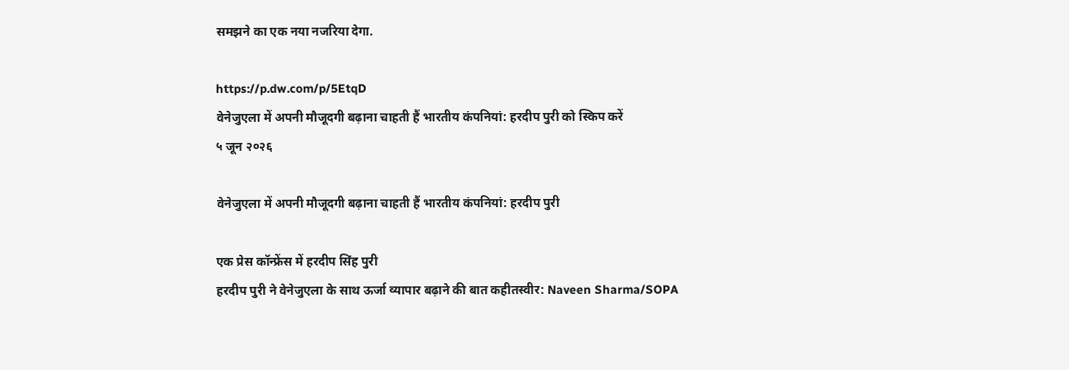समझने का एक नया नजरिया देगा.

https://p.dw.com/p/5EtqD
वेनेजुएला में अपनी मौजूदगी बढ़ाना चाहती हैं भारतीय कंपनियां: हरदीप पुरी को स्किप करें
५ जून २०२६

वेनेजुएला में अपनी मौजूदगी बढ़ाना चाहती हैं भारतीय कंपनियां: हरदीप पुरी

एक प्रेस कॉन्फ्रेंस में हरदीप सिंह पुरी
हरदीप पुरी ने वेनेजुएला के साथ ऊर्जा व्यापार बढ़ाने की बात कहीतस्वीर: Naveen Sharma/SOPA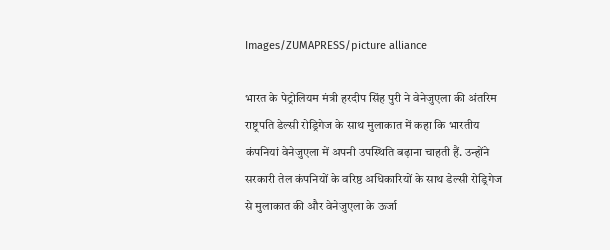Images/ZUMAPRESS/picture alliance

भारत के पेट्रोलियम मंत्री हरदीप सिंह पुरी ने वेनेजुएला की अंतरिम राष्ट्रपति डेल्सी रोड्रिगेज के साथ मुलाकात में कहा कि भारतीय कंपनियां वेनेजुएला में अपनी उपस्थिति बढ़ाना चाहती हैं. उन्होंने सरकारी तेल कंपनियों के वरिष्ठ अधिकारियों के साथ डेल्सी रोड्रिगेज से मुलाकात की और वेनेजुएला के ऊर्जा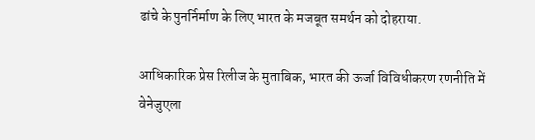ढांचे के पुनर्निर्माण के लिए भारत के मजबूत समर्थन को दोहराया.

आधिकारिक प्रेस रिलीज के मुताबिक, भारत की ऊर्जा विविधीकरण रणनीति में वेनेजुएला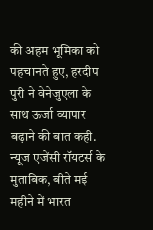की अहम भूमिका को पहचानते हुए, हरदीप पुरी ने वेनेजुएला के साथ ऊर्जा व्यापार बढ़ाने की बात कही. न्यूज एजेंसी रॉयटर्स के मुताबिक, बीते मई महीने में भारत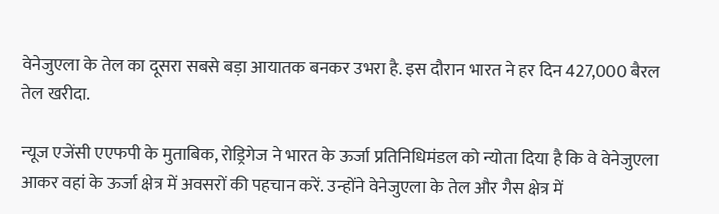वेनेजुएला के तेल का दूसरा सबसे बड़ा आयातक बनकर उभरा है. इस दौरान भारत ने हर दिन 427,000 बैरल तेल खरीदा.

न्यूज एजेंसी एएफपी के मुताबिक, रोड्रिगेज ने भारत के ऊर्जा प्रतिनिधिमंडल को न्योता दिया है कि वे वेनेजुएला आकर वहां के ऊर्जा क्षेत्र में अवसरों की पहचान करें. उन्होंने वेनेजुएला के तेल और गैस क्षेत्र में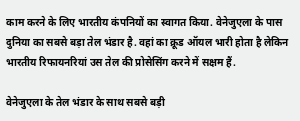काम करने के लिए भारतीय कंपनियों का स्वागत किया. वेनेजुएला के पास दुनिया का सबसे बड़ा तेल भंडार है. वहां का क्रूड ऑयल भारी होता है लेकिन भारतीय रिफायनरियां उस तेल की प्रोसेसिंग करने में सक्षम हैं.

वेनेजुएला के तेल भंडार के साथ सबसे बड़ी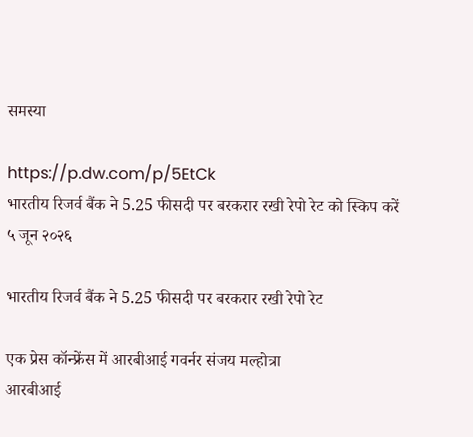समस्या

https://p.dw.com/p/5EtCk
भारतीय रिजर्व बैंक ने 5.25 फीसदी पर बरकरार रखी रेपो रेट को स्किप करें
५ जून २०२६

भारतीय रिजर्व बैंक ने 5.25 फीसदी पर बरकरार रखी रेपो रेट

एक प्रेस कॉन्फ्रेंस में आरबीआई गवर्नर संजय मल्होत्रा
आरबीआई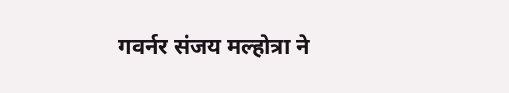गवर्नर संजय मल्होत्रा ने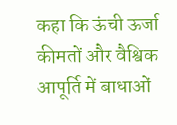कहा कि ऊंची ऊर्जा कीमतों और वैश्विक आपूर्ति में बाधाओं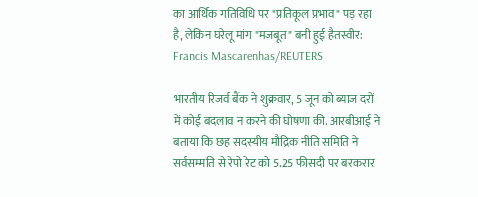का आर्थिक गतिविधि पर "प्रतिकूल प्रभाव" पड़ रहा है, लेकिन घरेलू मांग "मजबूत" बनी हुई हैतस्वीर: Francis Mascarenhas/REUTERS

भारतीय रिजर्व बैंक ने शुक्रवार, 5 जून को ब्याज दरों में कोई बदलाव न करने की घोषणा की. आरबीआई ने बताया कि छह सदस्यीय मौद्रिक नीति समिति ने सर्वसम्मति से रेपो रेट को 5.25 फीसदी पर बरकरार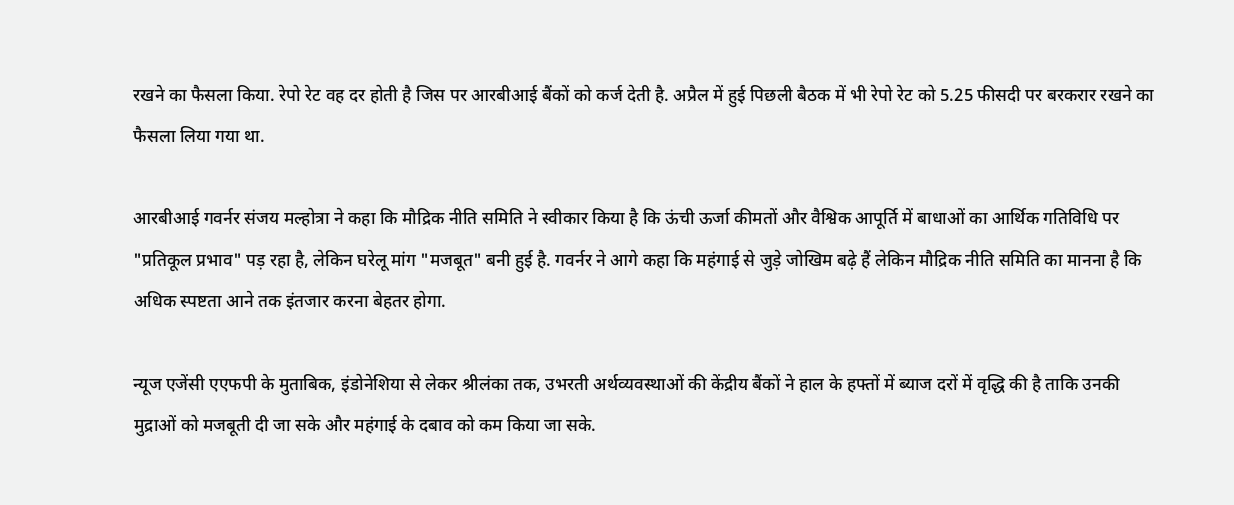रखने का फैसला किया. रेपो रेट वह दर होती है जिस पर आरबीआई बैंकों को कर्ज देती है. अप्रैल में हुई पिछली बैठक में भी रेपो रेट को 5.25 फीसदी पर बरकरार रखने का फैसला लिया गया था.

आरबीआई गवर्नर संजय मल्होत्रा ने कहा कि मौद्रिक नीति समिति ने स्वीकार किया है कि ऊंची ऊर्जा कीमतों और वैश्विक आपूर्ति में बाधाओं का आर्थिक गतिविधि पर "प्रतिकूल प्रभाव" पड़ रहा है, लेकिन घरेलू मांग "मजबूत" बनी हुई है. गवर्नर ने आगे कहा कि महंगाई से जुड़े जोखिम बढ़े हैं लेकिन मौद्रिक नीति समिति का मानना है कि अधिक स्पष्टता आने तक इंतजार करना बेहतर होगा.

न्यूज एजेंसी एएफपी के मुताबिक, इंडोनेशिया से लेकर श्रीलंका तक, उभरती अर्थव्यवस्थाओं की केंद्रीय बैंकों ने हाल के हफ्तों में ब्याज दरों में वृद्धि की है ताकि उनकी मुद्राओं को मजबूती दी जा सके और महंगाई के दबाव को कम किया जा सके.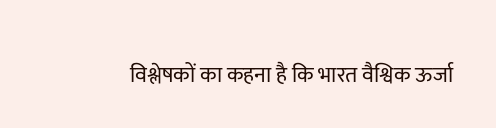विश्लेषकों का कहना है कि भारत वैश्विक ऊर्जा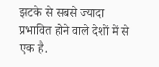झटके से सबसे ज्यादा प्रभावित होने वाले देशों में से एक है.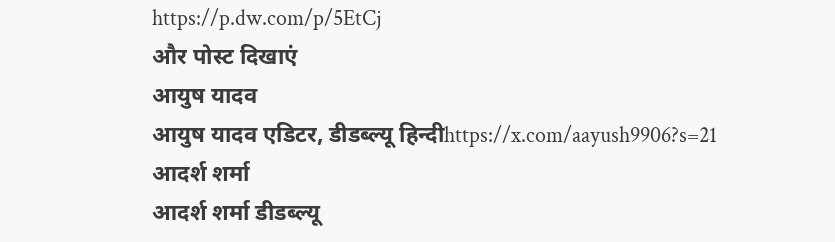https://p.dw.com/p/5EtCj
और पोस्ट दिखाएं
आयुष यादव
आयुष यादव एडिटर, डीडब्ल्यू हिन्दीhttps://x.com/aayush9906?s=21
आदर्श शर्मा
आदर्श शर्मा डीडब्ल्यू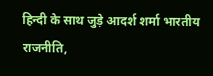हिन्दी के साथ जुड़े आदर्श शर्मा भारतीय राजनीति,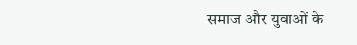समाज और युवाओं के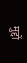मुद्दों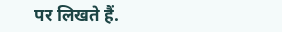पर लिखते हैं.